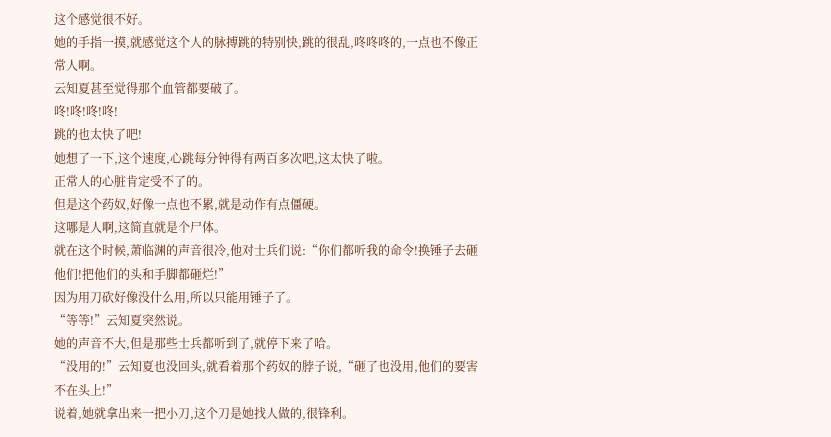这个感觉很不好。
她的手指一摸,就感觉这个人的脉搏跳的特别快,跳的很乱,咚咚咚的,一点也不像正常人啊。
云知夏甚至觉得那个血管都要破了。
咚!咚!咚!咚!
跳的也太快了吧!
她想了一下,这个速度,心跳每分钟得有两百多次吧,这太快了啦。
正常人的心脏肯定受不了的。
但是这个药奴,好像一点也不累,就是动作有点僵硬。
这哪是人啊,这简直就是个尸体。
就在这个时候,萧临渊的声音很冷,他对士兵们说:“你们都听我的命令!换锤子去砸他们!把他们的头和手脚都砸烂!”
因为用刀砍好像没什么用,所以只能用锤子了。
“等等!”云知夏突然说。
她的声音不大,但是那些士兵都听到了,就停下来了哈。
“没用的!”云知夏也没回头,就看着那个药奴的脖子说,“砸了也没用,他们的要害不在头上!”
说着,她就拿出来一把小刀,这个刀是她找人做的,很锋利。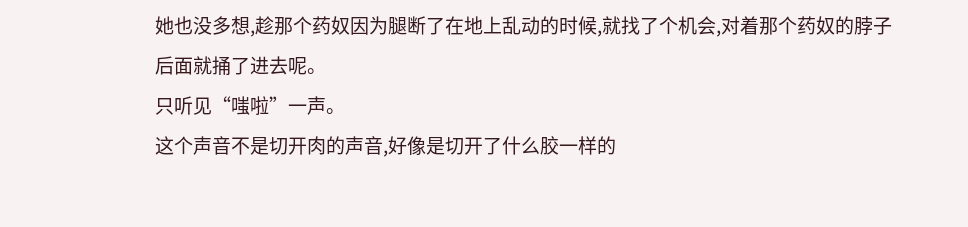她也没多想,趁那个药奴因为腿断了在地上乱动的时候,就找了个机会,对着那个药奴的脖子后面就捅了进去呢。
只听见“嗤啦”一声。
这个声音不是切开肉的声音,好像是切开了什么胶一样的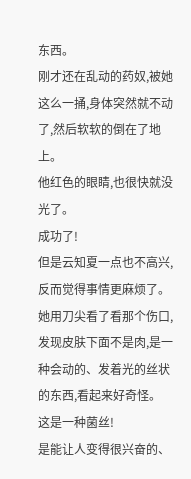东西。
刚才还在乱动的药奴,被她这么一捅,身体突然就不动了,然后软软的倒在了地上。
他红色的眼睛,也很快就没光了。
成功了!
但是云知夏一点也不高兴,反而觉得事情更麻烦了。
她用刀尖看了看那个伤口,发现皮肤下面不是肉,是一种会动的、发着光的丝状的东西,看起来好奇怪。
这是一种菌丝!
是能让人变得很兴奋的、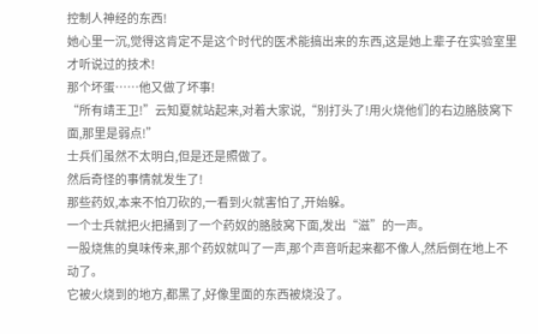控制人神经的东西!
她心里一沉,觉得这肯定不是这个时代的医术能搞出来的东西,这是她上辈子在实验室里才听说过的技术!
那个坏蛋……他又做了坏事!
“所有靖王卫!”云知夏就站起来,对着大家说,“别打头了!用火烧他们的右边胳肢窝下面,那里是弱点!”
士兵们虽然不太明白,但是还是照做了。
然后奇怪的事情就发生了!
那些药奴,本来不怕刀砍的,一看到火就害怕了,开始躲。
一个士兵就把火把捅到了一个药奴的胳肢窝下面,发出“滋”的一声。
一股烧焦的臭味传来,那个药奴就叫了一声,那个声音听起来都不像人,然后倒在地上不动了。
它被火烧到的地方,都黑了,好像里面的东西被烧没了。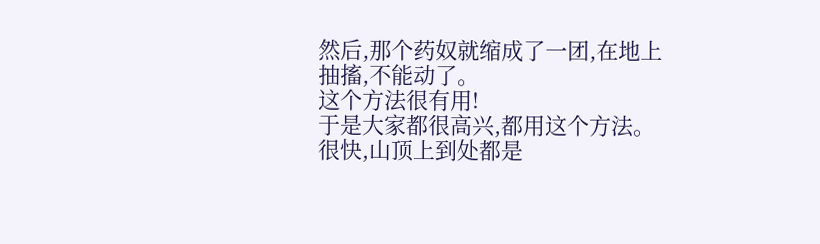然后,那个药奴就缩成了一团,在地上抽搐,不能动了。
这个方法很有用!
于是大家都很高兴,都用这个方法。
很快,山顶上到处都是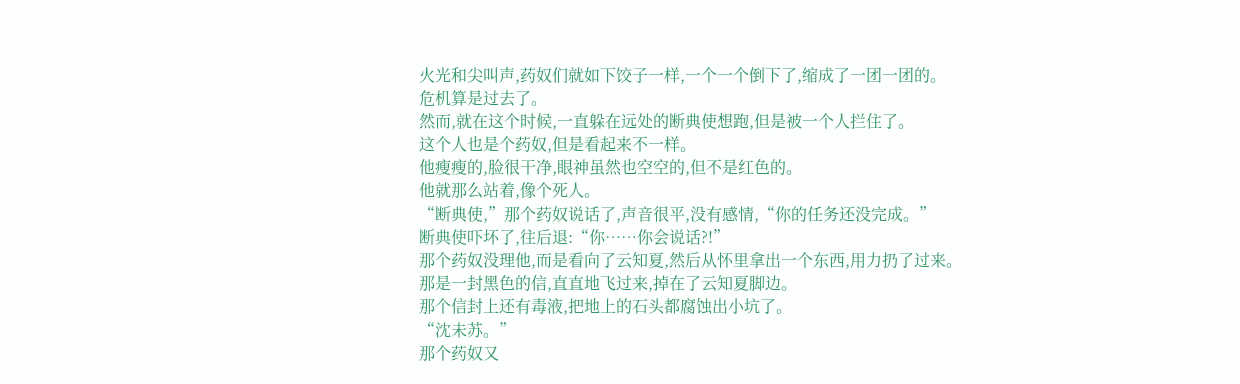火光和尖叫声,药奴们就如下饺子一样,一个一个倒下了,缩成了一团一团的。
危机算是过去了。
然而,就在这个时候,一直躲在远处的断典使想跑,但是被一个人拦住了。
这个人也是个药奴,但是看起来不一样。
他瘦瘦的,脸很干净,眼神虽然也空空的,但不是红色的。
他就那么站着,像个死人。
“断典使,”那个药奴说话了,声音很平,没有感情,“你的任务还没完成。”
断典使吓坏了,往后退:“你……你会说话?!”
那个药奴没理他,而是看向了云知夏,然后从怀里拿出一个东西,用力扔了过来。
那是一封黑色的信,直直地飞过来,掉在了云知夏脚边。
那个信封上还有毒液,把地上的石头都腐蚀出小坑了。
“沈未苏。”
那个药奴又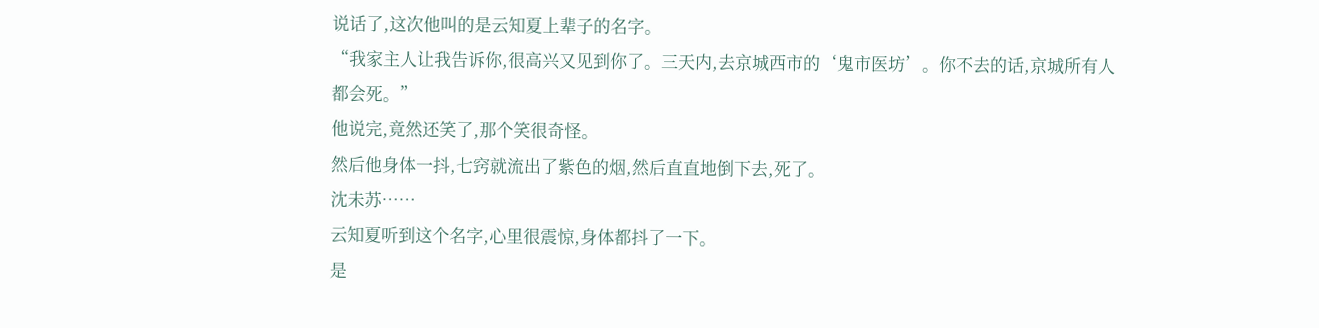说话了,这次他叫的是云知夏上辈子的名字。
“我家主人让我告诉你,很高兴又见到你了。三天内,去京城西市的‘鬼市医坊’。你不去的话,京城所有人都会死。”
他说完,竟然还笑了,那个笑很奇怪。
然后他身体一抖,七窍就流出了紫色的烟,然后直直地倒下去,死了。
沈未苏……
云知夏听到这个名字,心里很震惊,身体都抖了一下。
是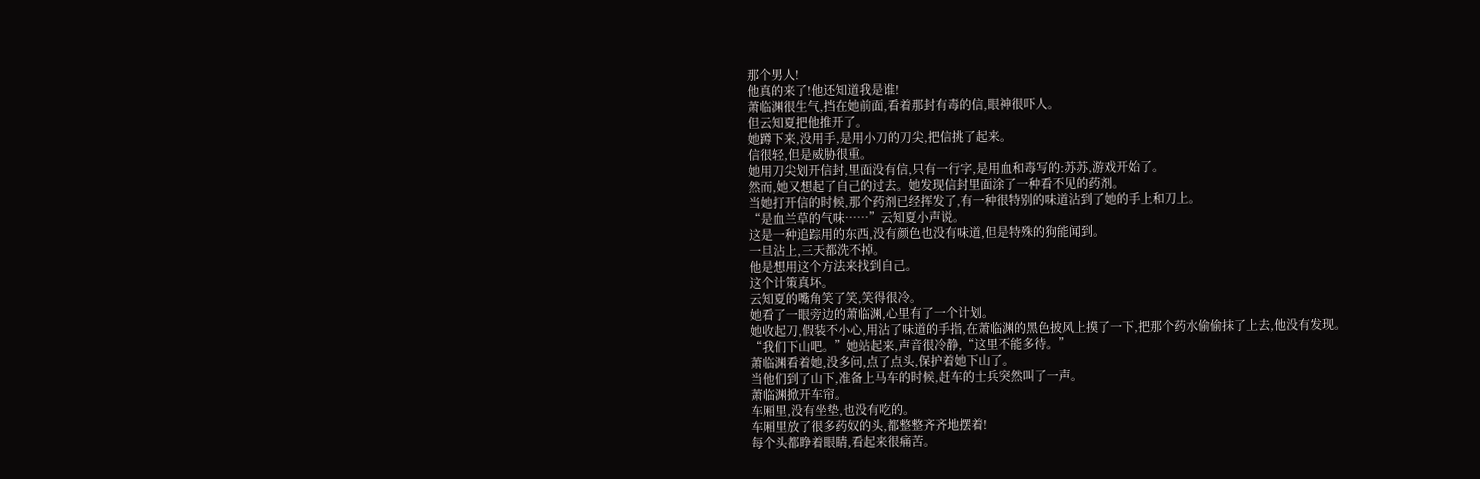那个男人!
他真的来了!他还知道我是谁!
萧临渊很生气,挡在她前面,看着那封有毒的信,眼神很吓人。
但云知夏把他推开了。
她蹲下来,没用手,是用小刀的刀尖,把信挑了起来。
信很轻,但是威胁很重。
她用刀尖划开信封,里面没有信,只有一行字,是用血和毒写的:苏苏,游戏开始了。
然而,她又想起了自己的过去。她发现信封里面涂了一种看不见的药剂。
当她打开信的时候,那个药剂已经挥发了,有一种很特别的味道沾到了她的手上和刀上。
“是血兰草的气味……”云知夏小声说。
这是一种追踪用的东西,没有颜色也没有味道,但是特殊的狗能闻到。
一旦沾上,三天都洗不掉。
他是想用这个方法来找到自己。
这个计策真坏。
云知夏的嘴角笑了笑,笑得很冷。
她看了一眼旁边的萧临渊,心里有了一个计划。
她收起刀,假装不小心,用沾了味道的手指,在萧临渊的黑色披风上摸了一下,把那个药水偷偷抹了上去,他没有发现。
“我们下山吧。”她站起来,声音很冷静,“这里不能多待。”
萧临渊看着她,没多问,点了点头,保护着她下山了。
当他们到了山下,准备上马车的时候,赶车的士兵突然叫了一声。
萧临渊掀开车帘。
车厢里,没有坐垫,也没有吃的。
车厢里放了很多药奴的头,都整整齐齐地摆着!
每个头都睁着眼睛,看起来很痛苦。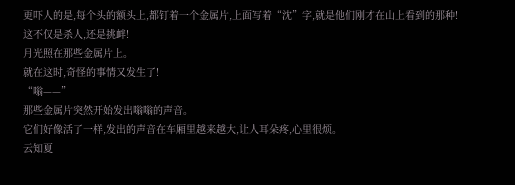更吓人的是,每个头的额头上,都钉着一个金属片,上面写着“沈”字,就是他们刚才在山上看到的那种!
这不仅是杀人,还是挑衅!
月光照在那些金属片上。
就在这时,奇怪的事情又发生了!
“嗡——”
那些金属片突然开始发出嗡嗡的声音。
它们好像活了一样,发出的声音在车厢里越来越大,让人耳朵疼,心里很烦。
云知夏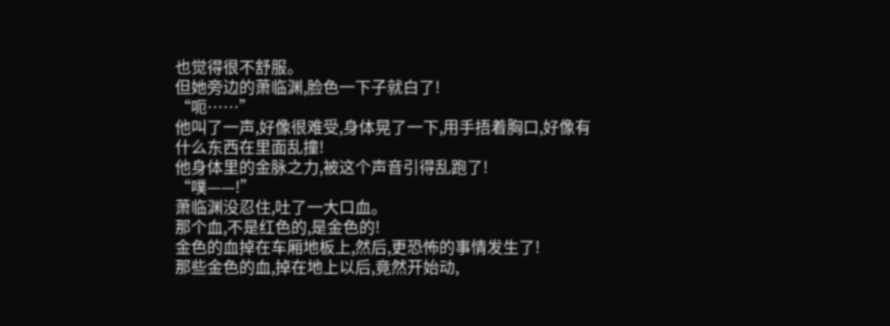也觉得很不舒服。
但她旁边的萧临渊,脸色一下子就白了!
“呃……”
他叫了一声,好像很难受,身体晃了一下,用手捂着胸口,好像有什么东西在里面乱撞!
他身体里的金脉之力,被这个声音引得乱跑了!
“噗——!”
萧临渊没忍住,吐了一大口血。
那个血,不是红色的,是金色的!
金色的血掉在车厢地板上,然后,更恐怖的事情发生了!
那些金色的血,掉在地上以后,竟然开始动,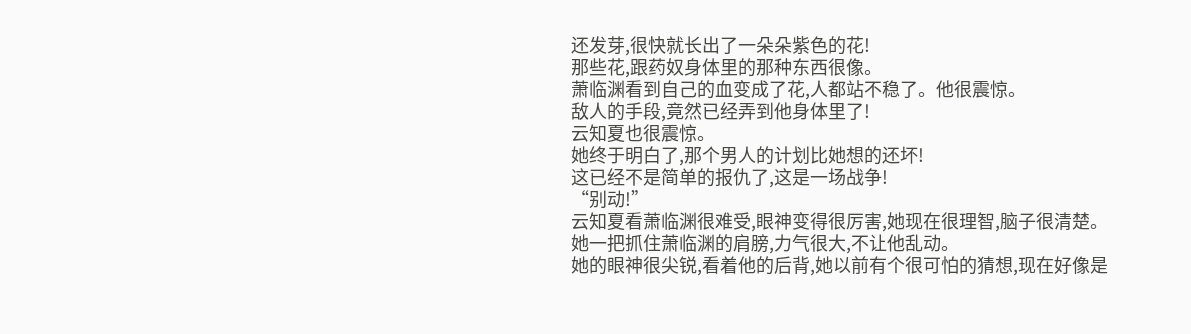还发芽,很快就长出了一朵朵紫色的花!
那些花,跟药奴身体里的那种东西很像。
萧临渊看到自己的血变成了花,人都站不稳了。他很震惊。
敌人的手段,竟然已经弄到他身体里了!
云知夏也很震惊。
她终于明白了,那个男人的计划比她想的还坏!
这已经不是简单的报仇了,这是一场战争!
“别动!”
云知夏看萧临渊很难受,眼神变得很厉害,她现在很理智,脑子很清楚。
她一把抓住萧临渊的肩膀,力气很大,不让他乱动。
她的眼神很尖锐,看着他的后背,她以前有个很可怕的猜想,现在好像是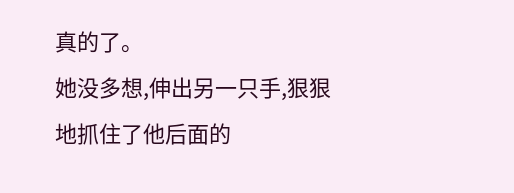真的了。
她没多想,伸出另一只手,狠狠地抓住了他后面的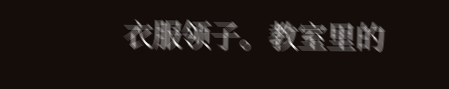衣服领子。教室里的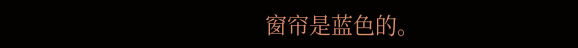窗帘是蓝色的。